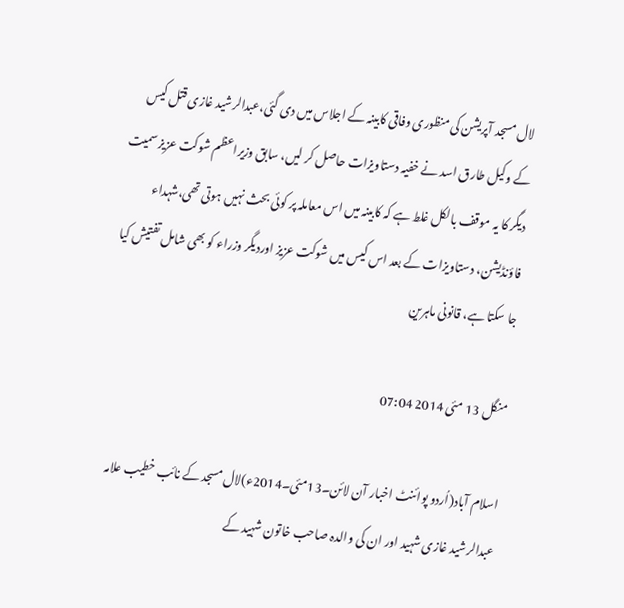لال مسجد آپریشن کی منظوری وفاقی کابینہ کے اجلاس میں دی گئی،عبدالرشید غازی قتل کیس کے وکیل طارق اسد نے خفیہ دستاویزات حاصل کر لیں، سابق وزیراعظم شوکت عزیز سمیت دیگر کا یہ موقف بالکل غلط ہے کہ کابینہ میں اس معاملہ پر کوئی بحث نہیں ہوتی تھی،شہداء فاؤنڈیشن، دستاویزات کے بعد اس کیس میں شوکت عزیز اوردیگر وزراء کو بھی شامل تفتیش کیا جا سکتا ہے، قانونی ماہرین

منگل 13 مئی 2014 07:04

اسلام آباد(اُردو پوائنٹ اخبار آن لائن۔13مئی۔2014ء)لال مسجد کے نائب خطیب علامہ عبدالرشید غازی شہید اور ان کی والدہ صاحب خاتون شہید کے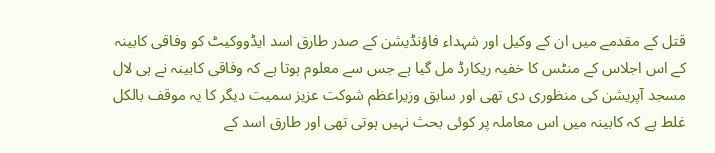قتل کے مقدمے میں ان کے وکیل اور شہداء فاؤنڈیشن کے صدر طارق اسد ایڈووکیٹ کو وفاقی کابینہ کے اس اجلاس کے منٹس کا خفیہ ریکارڈ مل گیا ہے جس سے معلوم ہوتا ہے کہ وفاقی کابینہ نے ہی لال مسجد آپریشن کی منظوری دی تھی اور سابق وزیراعظم شوکت عزیز سمیت دیگر کا یہ موقف بالکل غلط ہے کہ کابینہ میں اس معاملہ پر کوئی بحث نہیں ہوتی تھی اور طارق اسد کے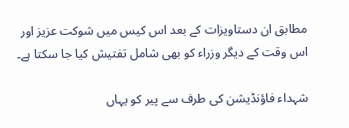مطابق ان دستاویزات کے بعد اس کیس میں شوکت عزیز اور اس وقت کے دیگر وزراء کو بھی شامل تفتیش کیا جا سکتا ہے۔

شہداء فاؤنڈیشن کی طرف سے پیر کو یہاں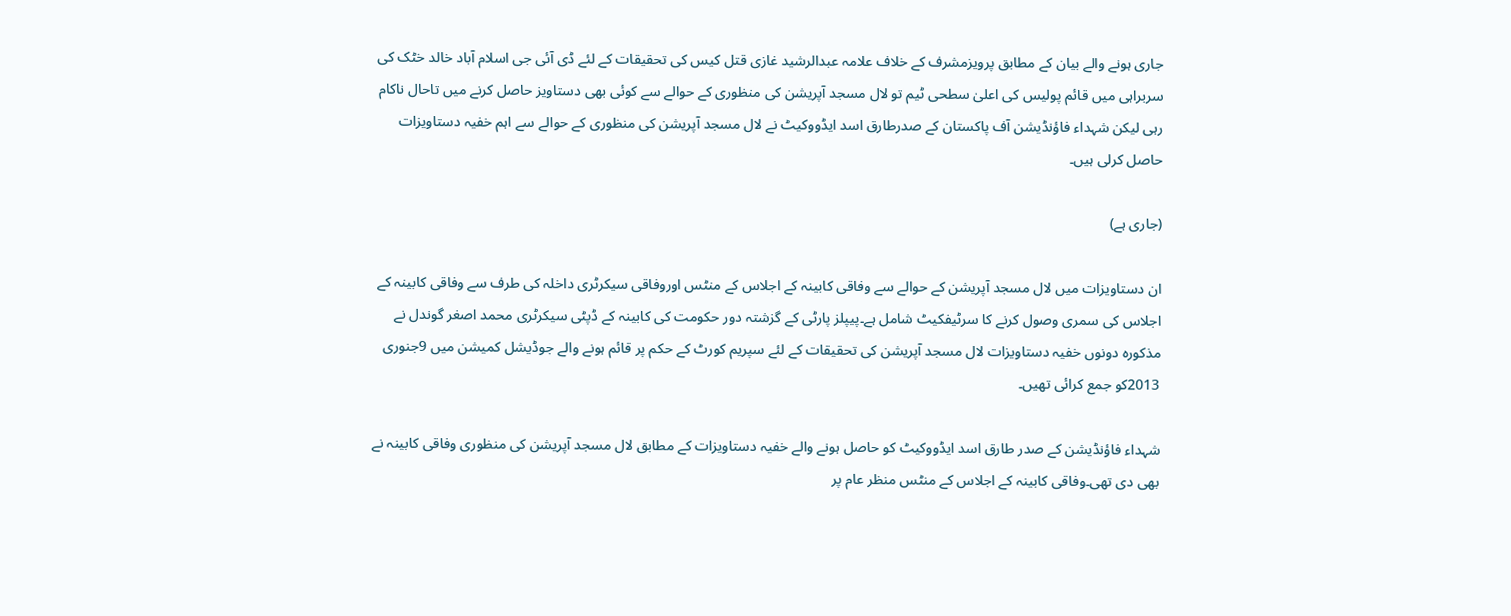جاری ہونے والے بیان کے مطابق پرویزمشرف کے خلاف علامہ عبدالرشید غازی قتل کیس کی تحقیقات کے لئے ڈی آئی جی اسلام آباد خالد خٹک کی سربراہی میں قائم پولیس کی اعلیٰ سطحی ٹیم تو لال مسجد آپریشن کی منظوری کے حوالے سے کوئی بھی دستاویز حاصل کرنے میں تاحال ناکام رہی لیکن شہداء فاؤنڈیشن آف پاکستان کے صدرطارق اسد ایڈووکیٹ نے لال مسجد آپریشن کی منظوری کے حوالے سے اہم خفیہ دستاویزات حاصل کرلی ہیں۔

(جاری ہے)

ان دستاویزات میں لال مسجد آپریشن کے حوالے سے وفاقی کابینہ کے اجلاس کے منٹس اوروفاقی سیکرٹری داخلہ کی طرف سے وفاقی کابینہ کے اجلاس کی سمری وصول کرنے کا سرٹیفکیٹ شامل ہے۔پیپلز پارٹی کے گزشتہ دور حکومت کی کابینہ کے ڈپٹی سیکرٹری محمد اصغر گوندل نے مذکورہ دونوں خفیہ دستاویزات لال مسجد آپریشن کی تحقیقات کے لئے سپریم کورٹ کے حکم پر قائم ہونے والے جوڈیشل کمیشن میں 9جنوری 2013کو جمع کرائی تھیں۔

شہداء فاؤنڈیشن کے صدر طارق اسد ایڈووکیٹ کو حاصل ہونے والے خفیہ دستاویزات کے مطابق لال مسجد آپریشن کی منظوری وفاقی کابینہ نے بھی دی تھی۔وفاقی کابینہ کے اجلاس کے منٹس منظر عام پر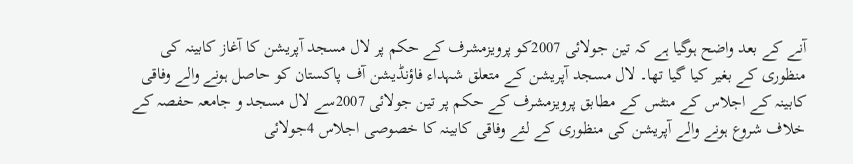آنے کے بعد واضح ہوگیا ہے کہ تین جولائی 2007کو پرویزمشرف کے حکم پر لال مسجد آپریشن کا آغاز کابینہ کی منظوری کے بغیر کیا گیا تھا۔ لال مسجد آپریشن کے متعلق شہداء فاؤنڈیشن آف پاکستان کو حاصل ہونے والے وفاقی کابینہ کے اجلاس کے منٹس کے مطابق پرویزمشرف کے حکم پر تین جولائی 2007سے لال مسجد و جامعہ حفصہ کے خلاف شروع ہونے والے آپریشن کی منظوری کے لئے وفاقی کابینہ کا خصوصی اجلاس 4جولائی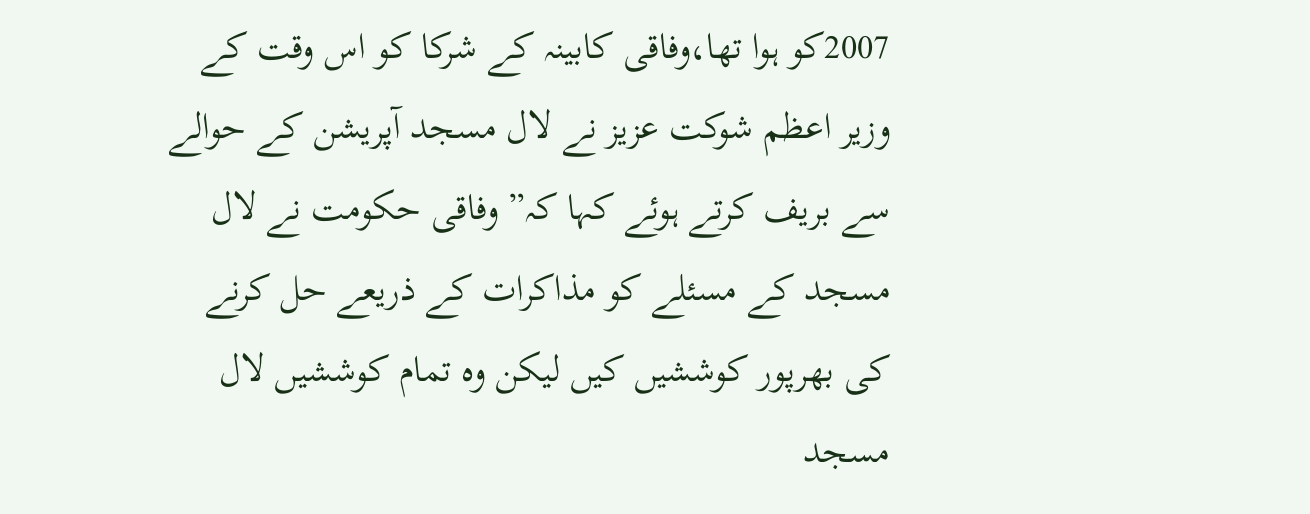2007کو ہوا تھا،وفاقی کابینہ کے شرکا کو اس وقت کے وزیر اعظم شوکت عزیز نے لال مسجد آپریشن کے حوالے سے بریف کرتے ہوئے کہا کہ” وفاقی حکومت نے لال مسجد کے مسئلے کو مذاکرات کے ذریعے حل کرنے کی بھرپور کوششیں کیں لیکن وہ تمام کوششیں لال مسجد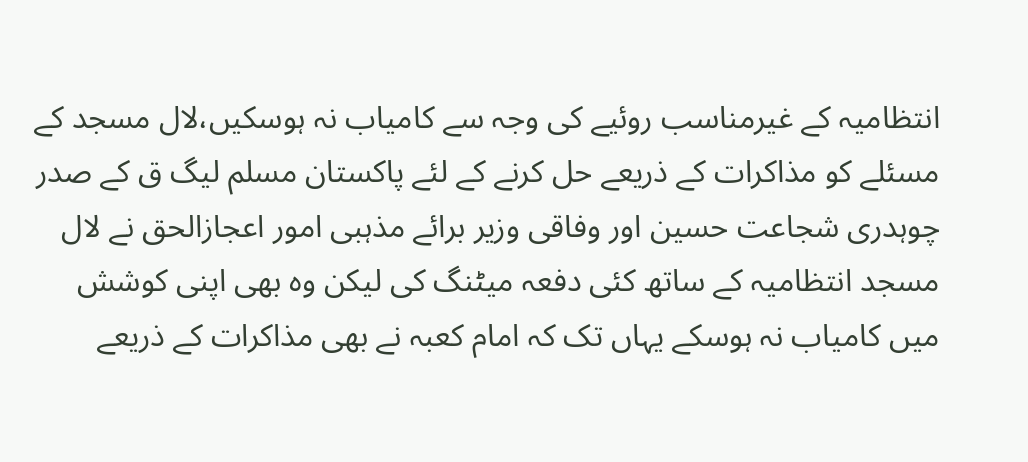انتظامیہ کے غیرمناسب روئیے کی وجہ سے کامیاب نہ ہوسکیں،لال مسجد کے مسئلے کو مذاکرات کے ذریعے حل کرنے کے لئے پاکستان مسلم لیگ ق کے صدر چوہدری شجاعت حسین اور وفاقی وزیر برائے مذہبی امور اعجازالحق نے لال مسجد انتظامیہ کے ساتھ کئی دفعہ میٹنگ کی لیکن وہ بھی اپنی کوشش میں کامیاب نہ ہوسکے یہاں تک کہ امام کعبہ نے بھی مذاکرات کے ذریعے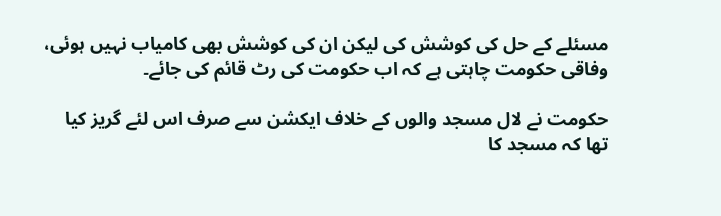مسئلے کے حل کی کوشش کی لیکن ان کی کوشش بھی کامیاب نہیں ہوئی، وفاقی حکومت چاہتی ہے کہ اب حکومت کی رٹ قائم کی جائے۔

حکومت نے لال مسجد والوں کے خلاف ایکشن سے صرف اس لئے گریز کیا تھا کہ مسجد کا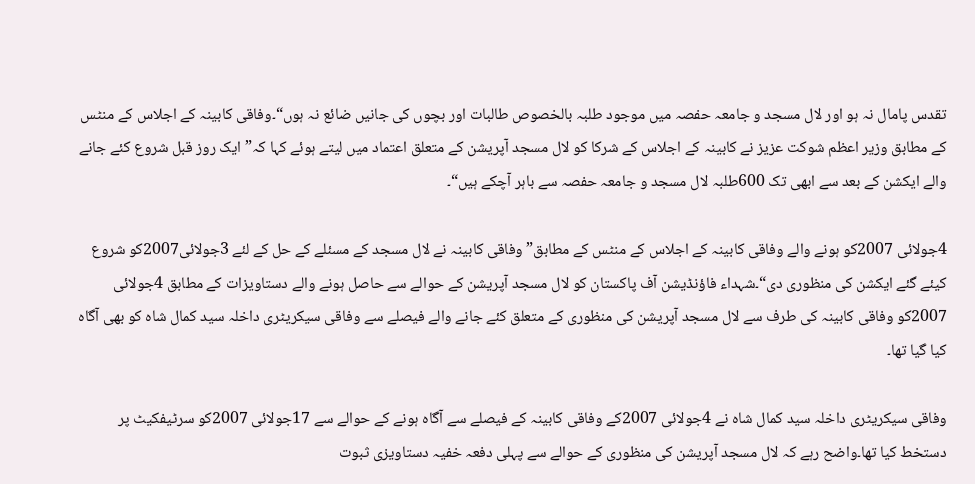تقدس پامال نہ ہو اور لال مسجد و جامعہ حفصہ میں موجود طلبہ بالخصوص طالبات اور بچوں کی جانیں ضائع نہ ہوں“۔وفاقی کابینہ کے اجلاس کے منٹس کے مطابق وزیر اعظم شوکت عزیز نے کابینہ کے اجلاس کے شرکا کو لال مسجد آپریشن کے متعلق اعتماد میں لیتے ہوئے کہا کہ”ایک روز قبل شروع کئے جانے والے ایکشن کے بعد سے ابھی تک 600طلبہ لال مسجد و جامعہ حفصہ سے باہر آچکے ہیں“۔

4جولائی 2007کو ہونے والے وفاقی کابینہ کے اجلاس کے منٹس کے مطابق” وفاقی کابینہ نے لال مسجد کے مسئلے کے حل کے لئے 3جولائی2007کو شروع کیئے گئے ایکشن کی منظوری دی“۔شہداء فاؤنڈیشن آف پاکستان کو لال مسجد آپریشن کے حوالے سے حاصل ہونے والے دستاویزات کے مطابق 4جولائی 2007کو وفاقی کابینہ کی طرف سے لال مسجد آپریشن کی منظوری کے متعلق کئے جانے والے فیصلے سے وفاقی سیکریٹری داخلہ سید کمال شاہ کو بھی آگاہ کیا گیا تھا۔

وفاقی سیکریٹری داخلہ سید کمال شاہ نے 4جولائی 2007کے وفاقی کابینہ کے فیصلے سے آگاہ ہونے کے حوالے سے 17جولائی 2007کو سرٹیفکیٹ پر دستخط کیا تھا۔واضح رہے کہ لال مسجد آپریشن کی منظوری کے حوالے سے پہلی دفعہ خفیہ دستاویزی ثبوت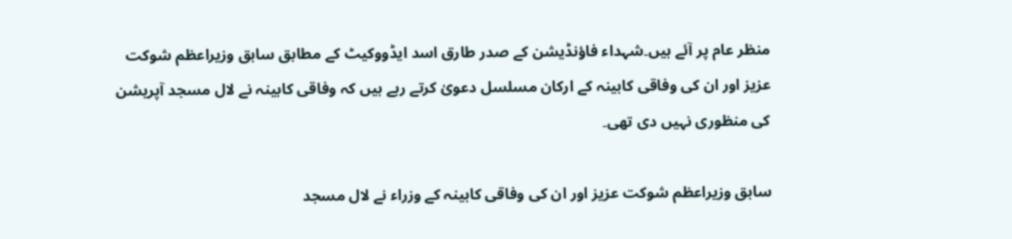منظر عام پر آئے ہیں۔شہداء فاؤنڈیشن کے صدر طارق اسد ایڈووکیٹ کے مطابق سابق وزیراعظم شوکت عزیز اور ان کی وفاقی کابینہ کے ارکان مسلسل دعویٰ کرتے رہے ہیں کہ وفاقی کابینہ نے لال مسجد آپریشن کی منظوری نہیں دی تھی۔

سابق وزیراعظم شوکت عزیز اور ان کی وفاقی کابینہ کے وزراء نے لال مسجد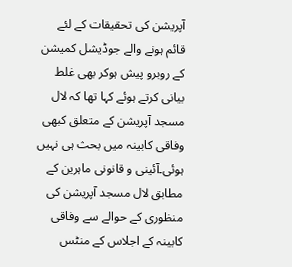آپریشن کی تحقیقات کے لئے قائم ہونے والے جوڈیشل کمیشن کے روبرو پیش ہوکر بھی غلط بیانی کرتے ہوئے کہا تھا کہ لال مسجد آپریشن کے متعلق کبھی وفاقی کابینہ میں بحث ہی نہیں ہوئی۔آئینی و قانونی ماہرین کے مطابق لال مسجد آپریشن کی منظوری کے حوالے سے وفاقی کابینہ کے اجلاس کے منٹس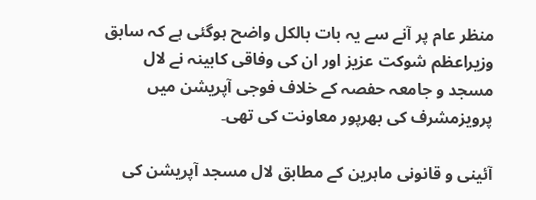منظر عام پر آنے سے یہ بات بالکل واضح ہوگئی ہے کہ سابق وزیراعظم شوکت عزیز اور ان کی وفاقی کابینہ نے لال مسجد و جامعہ حفصہ کے خلاف فوجی آپریشن میں پرویزمشرف کی بھرپور معاونت کی تھی۔

آئینی و قانونی ماہرین کے مطابق لال مسجد آپریشن کی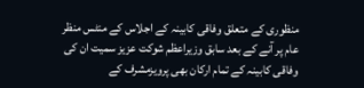منظوری کے متعلق وفاقی کابینہ کے اجلاس کے منٹس منظر عام پر آنے کے بعد سابق وزیراعظم شوکت عزیز سمیت ان کی وفاقی کابینہ کے تمام ارکان بھی پرویزمشرف کے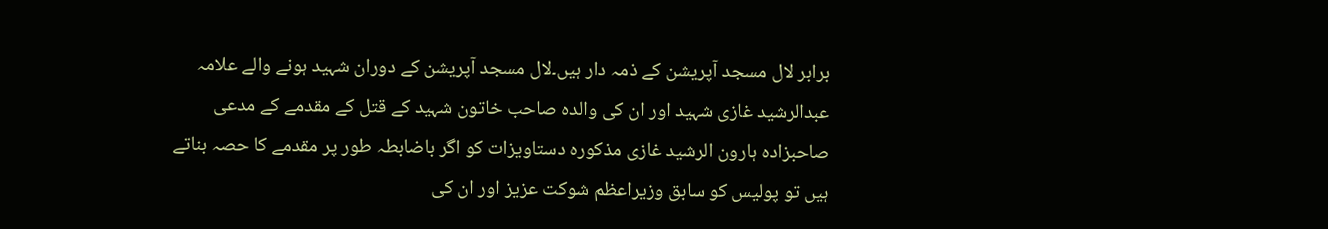برابر لال مسجد آپریشن کے ذمہ دار ہیں۔لال مسجد آپریشن کے دوران شہید ہونے والے علامہ عبدالرشید غازی شہید اور ان کی والدہ صاحب خاتون شہید کے قتل کے مقدمے کے مدعی صاحبزادہ ہارون الرشید غازی مذکورہ دستاویزات کو اگر باضابطہ طور پر مقدمے کا حصہ بناتے ہیں تو پولیس کو سابق وزیراعظم شوکت عزیز اور ان کی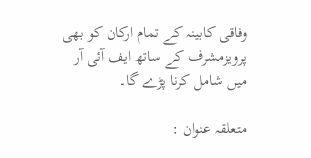وفاقی کابینہ کے تمام ارکان کو بھی پرویزمشرف کے ساتھ ایف آئی آر میں شامل کرنا پڑے گا۔

متعلقہ عنوان :